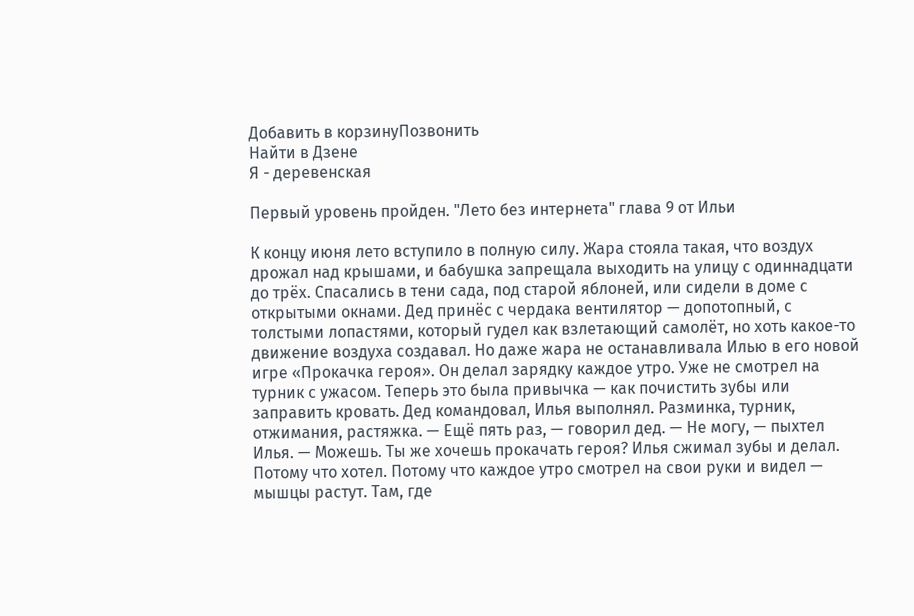Добавить в корзинуПозвонить
Найти в Дзене
Я - деревенская

Первый уровень пройден. "Лето без интернета" глава 9 от Ильи

К концу июня лето вступило в полную силу. Жара стояла такая, что воздух дрожал над крышами, и бабушка запрещала выходить на улицу с одиннадцати до трёх. Спасались в тени сада, под старой яблоней, или сидели в доме с открытыми окнами. Дед принёс с чердака вентилятор — допотопный, с толстыми лопастями, который гудел как взлетающий самолёт, но хоть какое-то движение воздуха создавал. Но даже жара не останавливала Илью в его новой игре «Прокачка героя». Он делал зарядку каждое утро. Уже не смотрел на турник с ужасом. Теперь это была привычка — как почистить зубы или заправить кровать. Дед командовал, Илья выполнял. Разминка, турник, отжимания, растяжка. — Ещё пять раз, — говорил дед. — Не могу, — пыхтел Илья. — Можешь. Ты же хочешь прокачать героя? Илья сжимал зубы и делал. Потому что хотел. Потому что каждое утро смотрел на свои руки и видел — мышцы растут. Там, где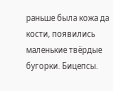раньше была кожа да кости, появились маленькие твёрдые бугорки. Бицепсы.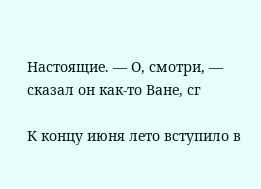Настоящие. — О, смотри, — сказал он как-то Ване, сг

К концу июня лето вступило в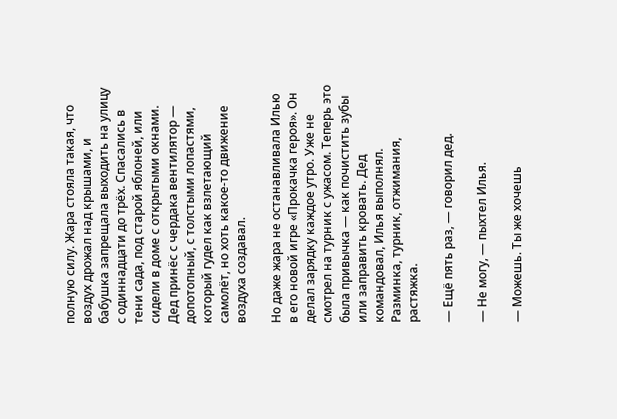полную силу. Жара стояла такая, что воздух дрожал над крышами, и бабушка запрещала выходить на улицу с одиннадцати до трёх. Спасались в тени сада, под старой яблоней, или сидели в доме с открытыми окнами. Дед принёс с чердака вентилятор — допотопный, с толстыми лопастями, который гудел как взлетающий самолёт, но хоть какое-то движение воздуха создавал.

Но даже жара не останавливала Илью в его новой игре «Прокачка героя». Он делал зарядку каждое утро. Уже не смотрел на турник с ужасом. Теперь это была привычка — как почистить зубы или заправить кровать. Дед командовал, Илья выполнял. Разминка, турник, отжимания, растяжка.

— Ещё пять раз, — говорил дед.

— Не могу, — пыхтел Илья.

— Можешь. Ты же хочешь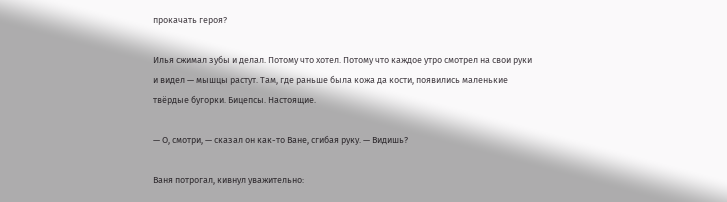прокачать героя?

Илья сжимал зубы и делал. Потому что хотел. Потому что каждое утро смотрел на свои руки и видел — мышцы растут. Там, где раньше была кожа да кости, появились маленькие твёрдые бугорки. Бицепсы. Настоящие.

— О, смотри, — сказал он как-то Ване, сгибая руку. — Видишь?

Ваня потрогал, кивнул уважительно: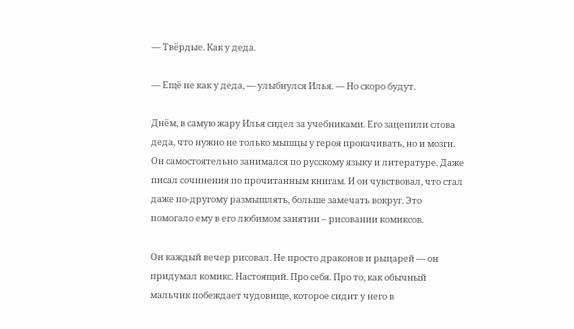— Твёрдые. Как у деда.

— Ещё не как у деда, — улыбнулся Илья. — Но скоро будут.

Днём, в самую жару Илья сидел за учебниками. Его зацепили слова деда, что нужно не только мышцы у героя прокачивать, но и мозги. Он самостоятельно занимался по русскому языку и литературе. Даже писал сочинения по прочитанным книгам. И он чувствовал, что стал даже по-другому размышлять, больше замечать вокруг. Это помогало ему в его любимом занятии – рисовании комиксов.

Он каждый вечер рисовал. Не просто драконов и рыцарей — он придумал комикс. Настоящий. Про себя. Про то, как обычный мальчик побеждает чудовище, которое сидит у него в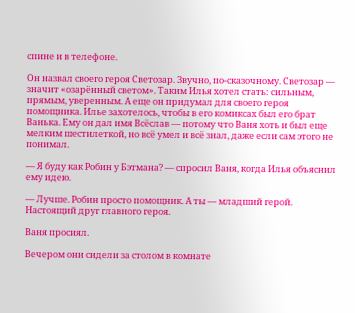спине и в телефоне.

Он назвал своего героя Светозар. Звучно, по-сказочному. Светозар — значит «озарённый светом». Таким Илья хотел стать: сильным, прямым, уверенным. А еще он придумал для своего героя помощника. Илье захотелось, чтобы в его комиксах был его брат Ванька. Ему он дал имя Всёслав — потому что Ваня хоть и был еще мелким шестилеткой, но всё умел и всё знал, даже если сам этого не понимал.

— Я буду как Робин у Бэтмана? — спросил Ваня, когда Илья объяснил ему идею.

— Лучше. Робин просто помощник. А ты — младший герой. Настоящий друг главного героя.

Ваня просиял.

Вечером они сидели за столом в комнате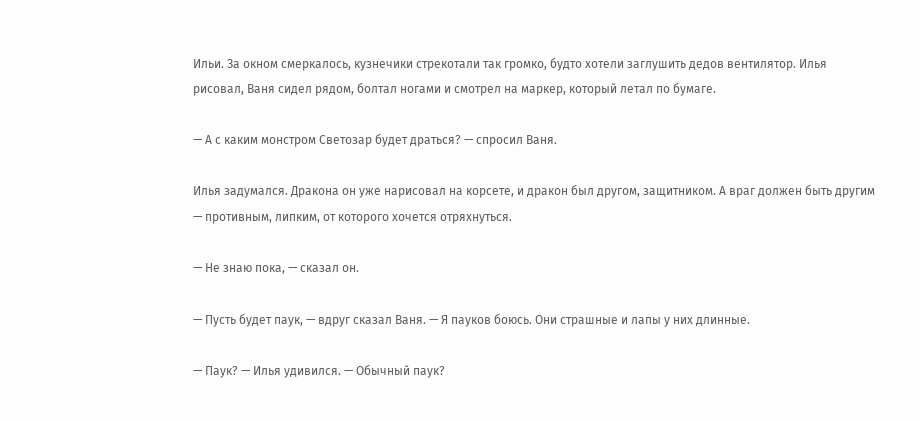Ильи. За окном смеркалось, кузнечики стрекотали так громко, будто хотели заглушить дедов вентилятор. Илья рисовал, Ваня сидел рядом, болтал ногами и смотрел на маркер, который летал по бумаге.

— А с каким монстром Светозар будет драться? — спросил Ваня.

Илья задумался. Дракона он уже нарисовал на корсете, и дракон был другом, защитником. А враг должен быть другим — противным, липким, от которого хочется отряхнуться.

— Не знаю пока, — сказал он.

— Пусть будет паук, — вдруг сказал Ваня. — Я пауков боюсь. Они страшные и лапы у них длинные.

— Паук? — Илья удивился. — Обычный паук?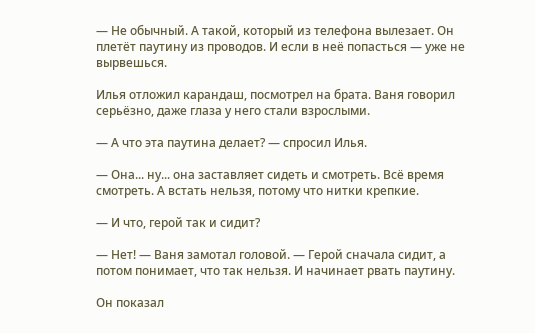— Не обычный. А такой, который из телефона вылезает. Он плетёт паутину из проводов. И если в неё попасться — уже не вырвешься.

Илья отложил карандаш, посмотрел на брата. Ваня говорил серьёзно, даже глаза у него стали взрослыми.

— А что эта паутина делает? — спросил Илья.

— Она... ну... она заставляет сидеть и смотреть. Всё время смотреть. А встать нельзя, потому что нитки крепкие.

— И что, герой так и сидит?

— Нет! — Ваня замотал головой. — Герой сначала сидит, а потом понимает, что так нельзя. И начинает рвать паутину.

Он показал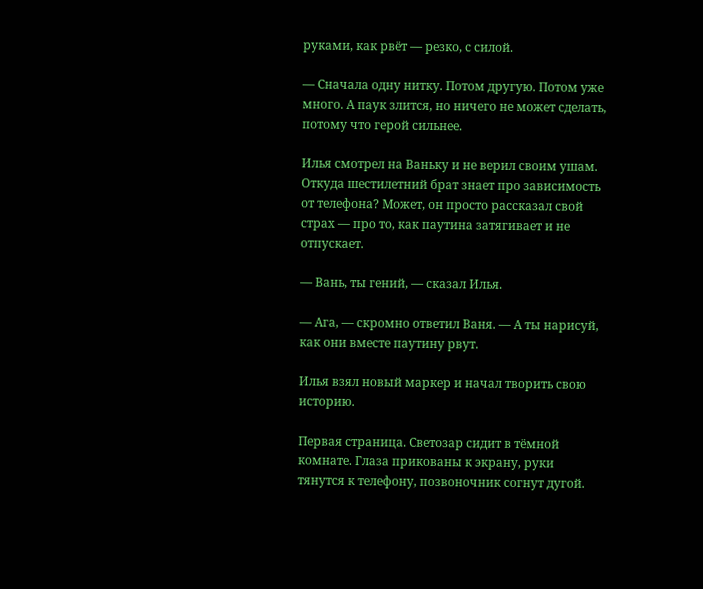руками, как рвёт — резко, с силой.

— Сначала одну нитку. Потом другую. Потом уже много. А паук злится, но ничего не может сделать, потому что герой сильнее.

Илья смотрел на Ваньку и не верил своим ушам. Откуда шестилетний брат знает про зависимость от телефона? Может, он просто рассказал свой страх — про то, как паутина затягивает и не отпускает.

— Вань, ты гений, — сказал Илья.

— Ага, — скромно ответил Ваня. — А ты нарисуй, как они вместе паутину рвут.

Илья взял новый маркер и начал творить свою историю.

Первая страница. Светозар сидит в тёмной комнате. Глаза прикованы к экрану, руки тянутся к телефону, позвоночник согнут дугой.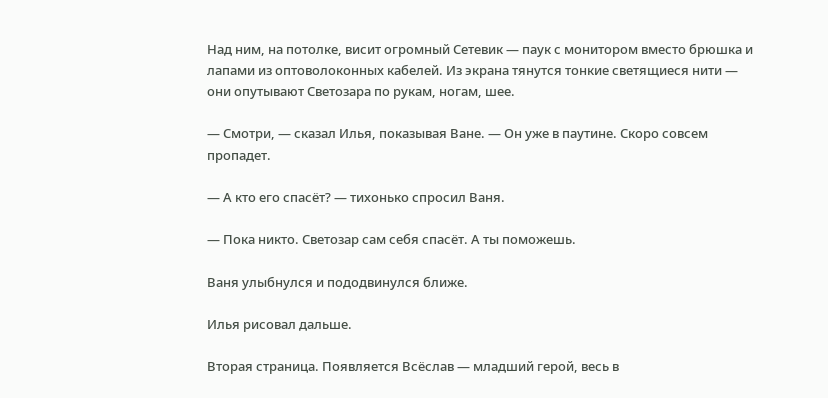Над ним, на потолке, висит огромный Сетевик — паук с монитором вместо брюшка и лапами из оптоволоконных кабелей. Из экрана тянутся тонкие светящиеся нити — они опутывают Светозара по рукам, ногам, шее.

— Смотри, — сказал Илья, показывая Ване. — Он уже в паутине. Скоро совсем пропадет.

— А кто его спасёт? — тихонько спросил Ваня.

— Пока никто. Светозар сам себя спасёт. А ты поможешь.

Ваня улыбнулся и пододвинулся ближе.

Илья рисовал дальше.

Вторая страница. Появляется Всёслав — младший герой, весь в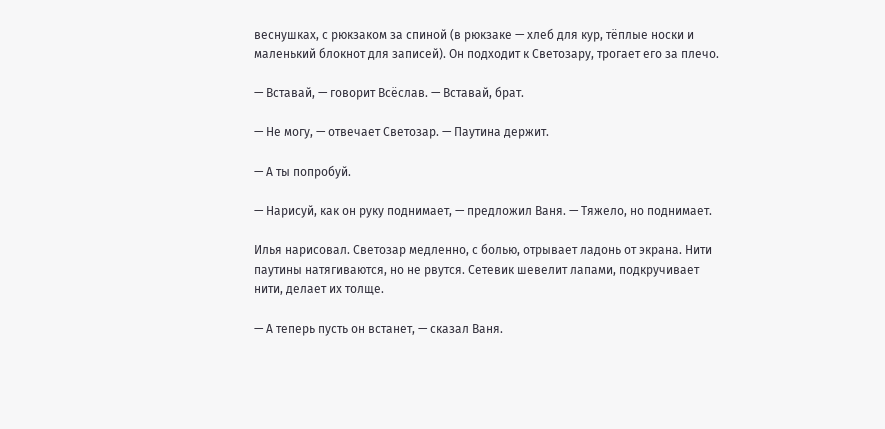веснушках, с рюкзаком за спиной (в рюкзаке — хлеб для кур, тёплые носки и маленький блокнот для записей). Он подходит к Светозару, трогает его за плечо.

— Вставай, — говорит Всёслав. — Вставай, брат.

— Не могу, — отвечает Светозар. — Паутина держит.

— А ты попробуй.

— Нарисуй, как он руку поднимает, — предложил Ваня. — Тяжело, но поднимает.

Илья нарисовал. Светозар медленно, с болью, отрывает ладонь от экрана. Нити паутины натягиваются, но не рвутся. Сетевик шевелит лапами, подкручивает нити, делает их толще.

— А теперь пусть он встанет, — сказал Ваня.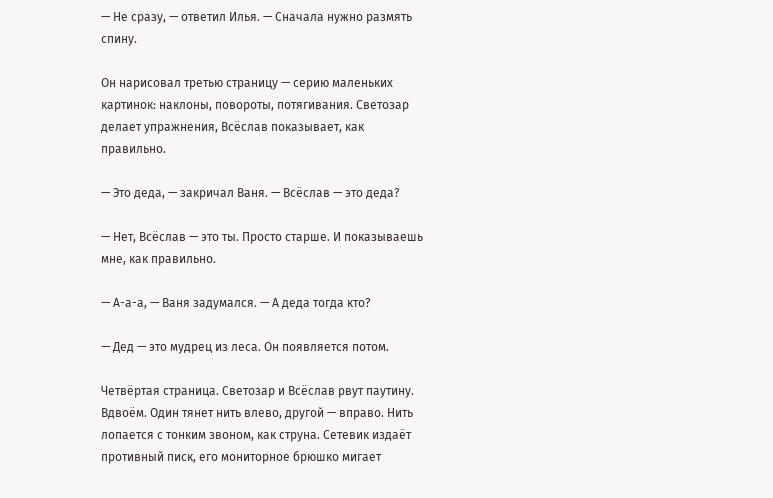— Не сразу, — ответил Илья. — Сначала нужно размять спину.

Он нарисовал третью страницу — серию маленьких картинок: наклоны, повороты, потягивания. Светозар делает упражнения, Всёслав показывает, как правильно.

— Это деда, — закричал Ваня. — Всёслав — это деда?

— Нет, Всёслав — это ты. Просто старше. И показываешь мне, как правильно.

— А-а-а, — Ваня задумался. — А деда тогда кто?

— Дед — это мудрец из леса. Он появляется потом.

Четвёртая страница. Светозар и Всёслав рвут паутину. Вдвоём. Один тянет нить влево, другой — вправо. Нить лопается с тонким звоном, как струна. Сетевик издаёт противный писк, его мониторное брюшко мигает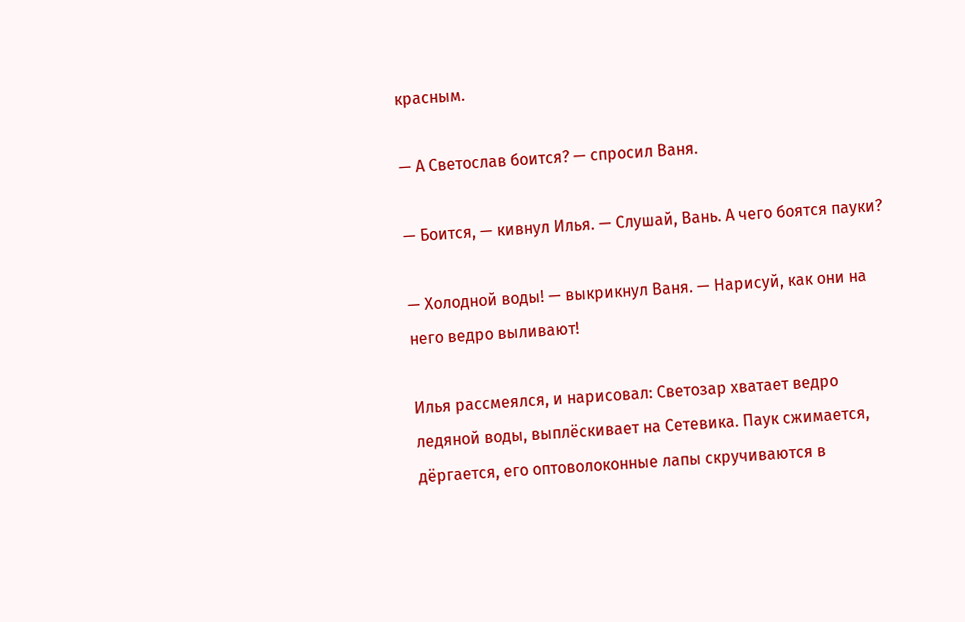красным.

— А Светослав боится? — спросил Ваня.

— Боится, — кивнул Илья. — Слушай, Вань. А чего боятся пауки?

— Холодной воды! — выкрикнул Ваня. — Нарисуй, как они на него ведро выливают!

Илья рассмеялся, и нарисовал: Светозар хватает ведро ледяной воды, выплёскивает на Сетевика. Паук сжимается, дёргается, его оптоволоконные лапы скручиваются в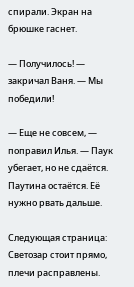спирали. Экран на брюшке гаснет.

— Получилось! — закричал Ваня. — Мы победили!

— Еще не совсем, — поправил Илья. — Паук убегает, но не сдаётся. Паутина остаётся. Её нужно рвать дальше.

Следующая страница: Светозар стоит прямо, плечи расправлены.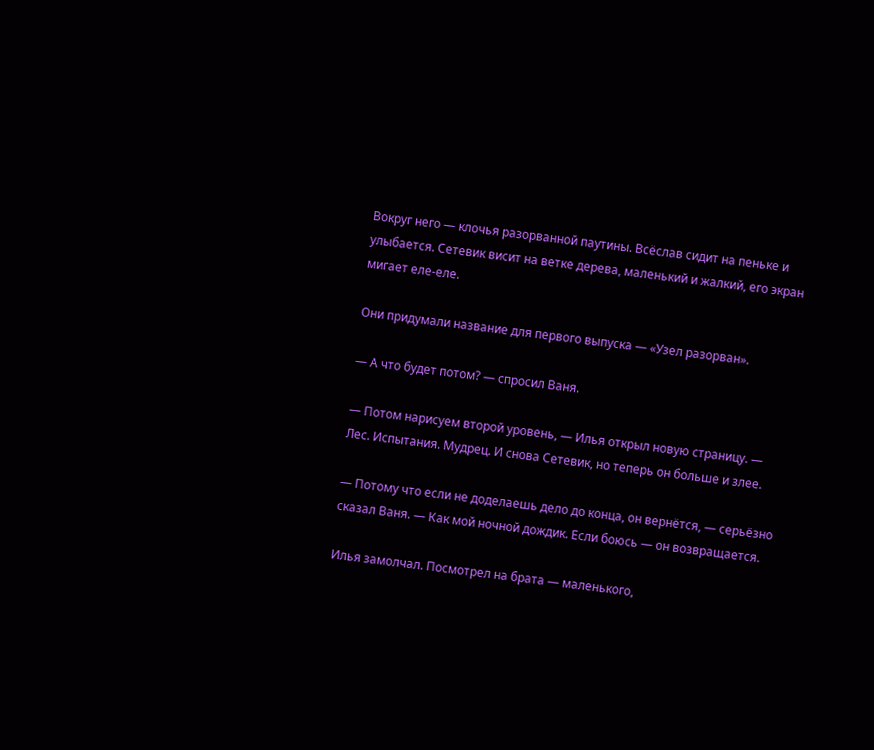Вокруг него — клочья разорванной паутины. Всёслав сидит на пеньке и улыбается. Сетевик висит на ветке дерева, маленький и жалкий, его экран мигает еле-еле.

Они придумали название для первого выпуска — «Узел разорван».

— А что будет потом? — спросил Ваня.

— Потом нарисуем второй уровень, — Илья открыл новую страницу. — Лес. Испытания. Мудрец. И снова Сетевик, но теперь он больше и злее.

— Потому что если не доделаешь дело до конца, он вернётся, — серьёзно сказал Ваня. — Как мой ночной дождик. Если боюсь — он возвращается.

Илья замолчал. Посмотрел на брата — маленького,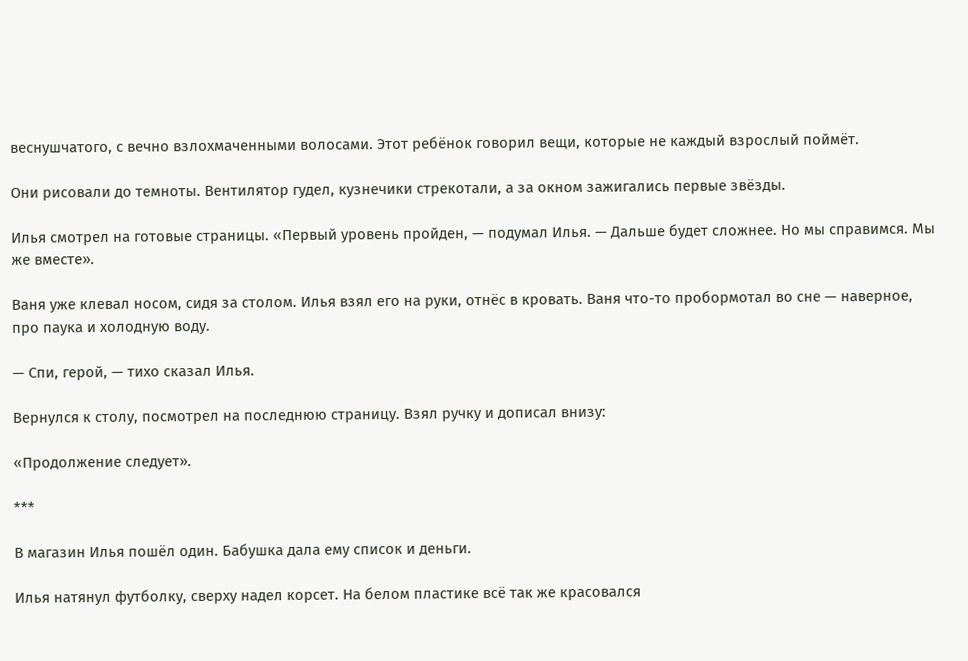веснушчатого, с вечно взлохмаченными волосами. Этот ребёнок говорил вещи, которые не каждый взрослый поймёт.

Они рисовали до темноты. Вентилятор гудел, кузнечики стрекотали, а за окном зажигались первые звёзды.

Илья смотрел на готовые страницы. «Первый уровень пройден, — подумал Илья. — Дальше будет сложнее. Но мы справимся. Мы же вместе».

Ваня уже клевал носом, сидя за столом. Илья взял его на руки, отнёс в кровать. Ваня что-то пробормотал во сне — наверное, про паука и холодную воду.

— Спи, герой, — тихо сказал Илья.

Вернулся к столу, посмотрел на последнюю страницу. Взял ручку и дописал внизу:

«Продолжение следует».

***

В магазин Илья пошёл один. Бабушка дала ему список и деньги.

Илья натянул футболку, сверху надел корсет. На белом пластике всё так же красовался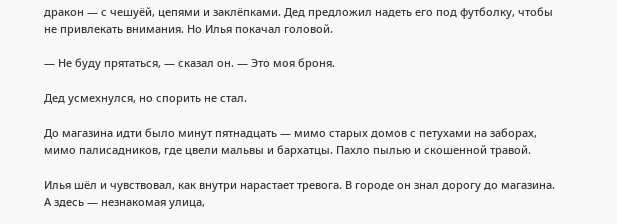дракон — с чешуёй, цепями и заклёпками. Дед предложил надеть его под футболку, чтобы не привлекать внимания. Но Илья покачал головой.

— Не буду прятаться, — сказал он. — Это моя броня.

Дед усмехнулся, но спорить не стал.

До магазина идти было минут пятнадцать — мимо старых домов с петухами на заборах, мимо палисадников, где цвели мальвы и бархатцы. Пахло пылью и скошенной травой.

Илья шёл и чувствовал, как внутри нарастает тревога. В городе он знал дорогу до магазина. А здесь — незнакомая улица,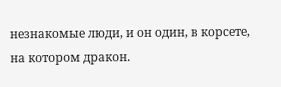незнакомые люди, и он один, в корсете, на котором дракон.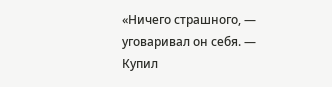«Ничего страшного, — уговаривал он себя. — Купил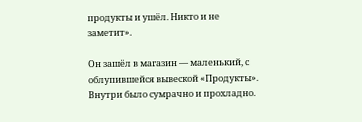продукты и ушёл. Никто и не заметит».

Он зашёл в магазин — маленький, с облупившейся вывеской «Продукты». Внутри было сумрачно и прохладно.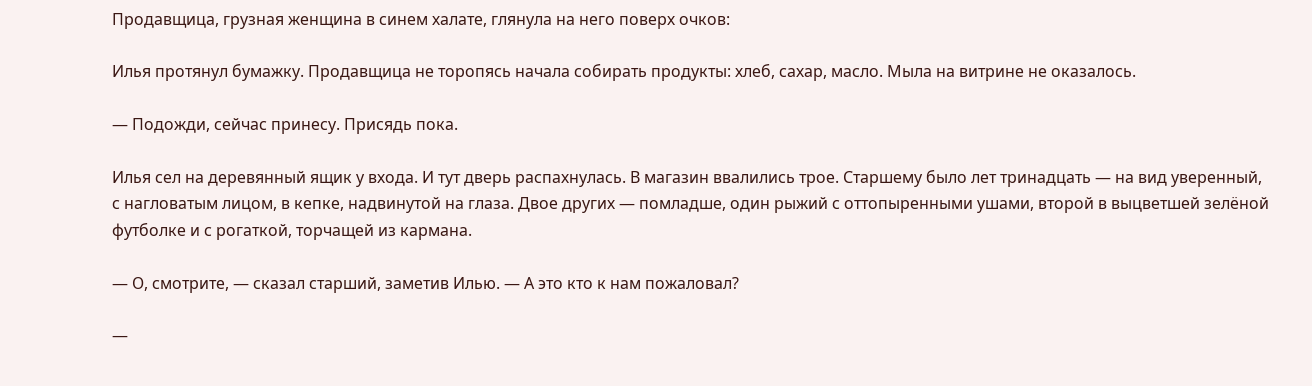Продавщица, грузная женщина в синем халате, глянула на него поверх очков:

Илья протянул бумажку. Продавщица не торопясь начала собирать продукты: хлеб, сахар, масло. Мыла на витрине не оказалось.

— Подожди, сейчас принесу. Присядь пока.

Илья сел на деревянный ящик у входа. И тут дверь распахнулась. В магазин ввалились трое. Старшему было лет тринадцать — на вид уверенный, с нагловатым лицом, в кепке, надвинутой на глаза. Двое других — помладше, один рыжий с оттопыренными ушами, второй в выцветшей зелёной футболке и с рогаткой, торчащей из кармана.

— О, смотрите, — сказал старший, заметив Илью. — А это кто к нам пожаловал?

—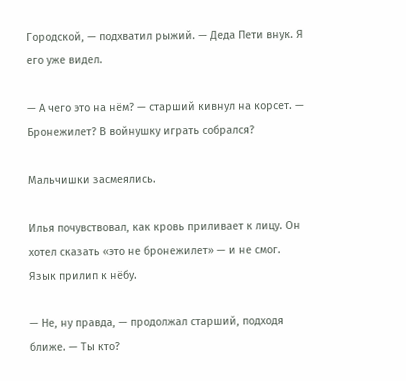Городской, — подхватил рыжий. — Деда Пети внук. Я его уже видел.

— А чего это на нём? — старший кивнул на корсет. — Бронежилет? В войнушку играть собрался?

Мальчишки засмеялись.

Илья почувствовал, как кровь приливает к лицу. Он хотел сказать «это не бронежилет» — и не смог. Язык прилип к нёбу.

— Не, ну правда, — продолжал старший, подходя ближе. — Ты кто?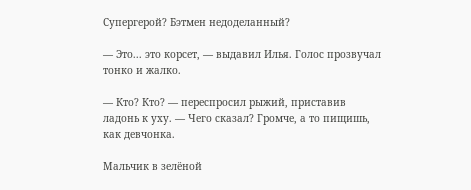Супергерой? Бэтмен недоделанный?

— Это... это корсет, — выдавил Илья. Голос прозвучал тонко и жалко.

— Кто? Кто? — переспросил рыжий, приставив ладонь к уху. — Чего сказал? Громче, а то пищишь, как девчонка.

Мальчик в зелёной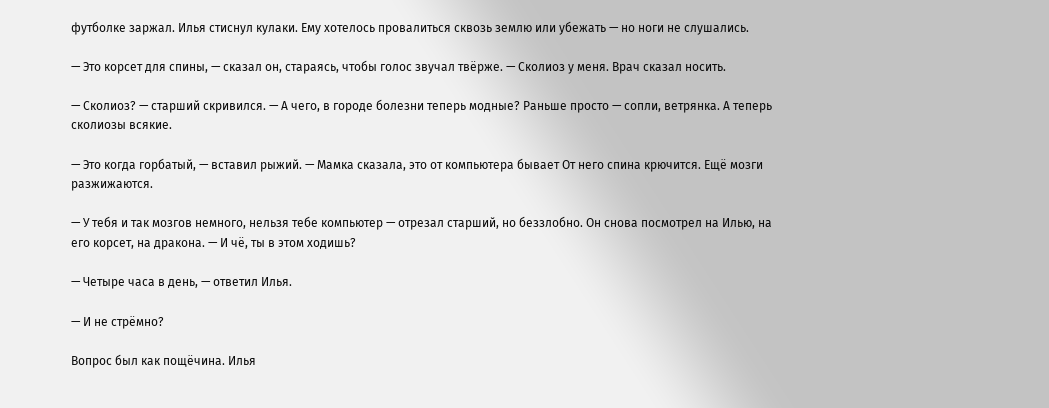футболке заржал. Илья стиснул кулаки. Ему хотелось провалиться сквозь землю или убежать — но ноги не слушались.

— Это корсет для спины, — сказал он, стараясь, чтобы голос звучал твёрже. — Сколиоз у меня. Врач сказал носить.

— Сколиоз? — старший скривился. — А чего, в городе болезни теперь модные? Раньше просто — сопли, ветрянка. А теперь сколиозы всякие.

— Это когда горбатый, — вставил рыжий. — Мамка сказала, это от компьютера бывает От него спина крючится. Ещё мозги разжижаются.

— У тебя и так мозгов немного, нельзя тебе компьютер — отрезал старший, но беззлобно. Он снова посмотрел на Илью, на его корсет, на дракона. — И чё, ты в этом ходишь?

— Четыре часа в день, — ответил Илья.

— И не стрёмно?

Вопрос был как пощёчина. Илья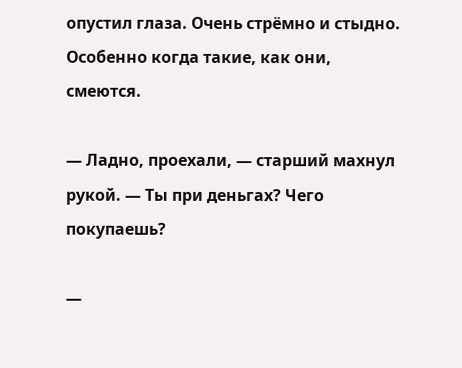опустил глаза. Очень стрёмно и стыдно. Особенно когда такие, как они, смеются.

— Ладно, проехали, — старший махнул рукой. — Ты при деньгах? Чего покупаешь?

—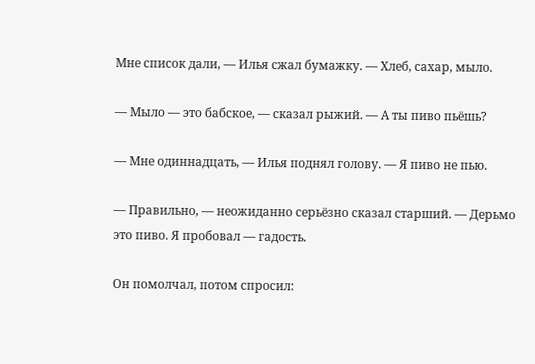Мне список дали, — Илья сжал бумажку. — Хлеб, сахар, мыло.

— Мыло — это бабское, — сказал рыжий. — А ты пиво пьёшь?

— Мне одиннадцать, — Илья поднял голову. — Я пиво не пью.

— Правильно, — неожиданно серьёзно сказал старший. — Дерьмо это пиво. Я пробовал — гадость.

Он помолчал, потом спросил: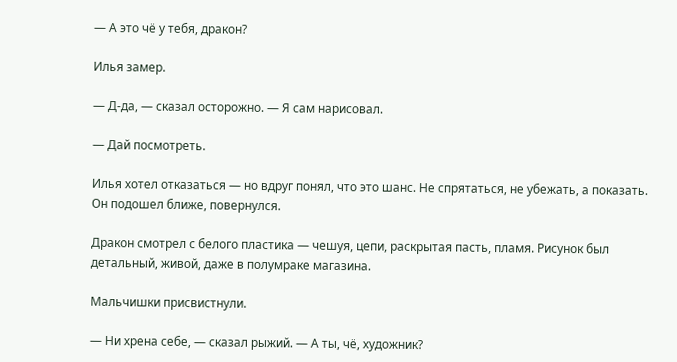— А это чё у тебя, дракон?

Илья замер.

— Д-да, — сказал осторожно. — Я сам нарисовал.

— Дай посмотреть.

Илья хотел отказаться — но вдруг понял, что это шанс. Не спрятаться, не убежать, а показать. Он подошел ближе, повернулся.

Дракон смотрел с белого пластика — чешуя, цепи, раскрытая пасть, пламя. Рисунок был детальный, живой, даже в полумраке магазина.

Мальчишки присвистнули.

— Ни хрена себе, — сказал рыжий. — А ты, чё, художник?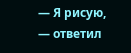— Я рисую, — ответил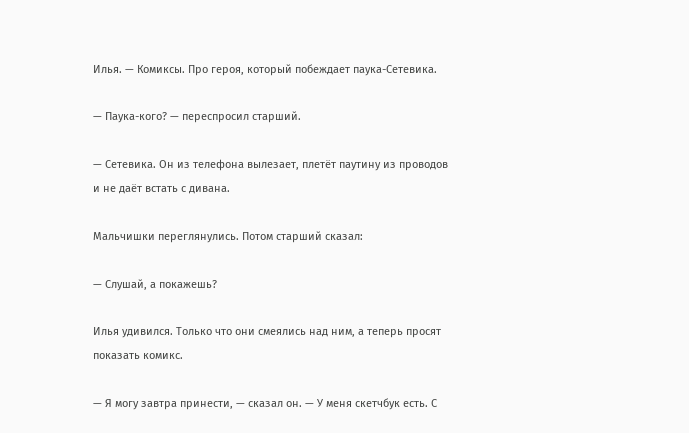Илья. — Комиксы. Про героя, который побеждает паука-Сетевика.

— Паука-кого? — переспросил старший.

— Сетевика. Он из телефона вылезает, плетёт паутину из проводов и не даёт встать с дивана.

Мальчишки переглянулись. Потом старший сказал:

— Слушай, а покажешь?

Илья удивился. Только что они смеялись над ним, а теперь просят показать комикс.

— Я могу завтра принести, — сказал он. — У меня скетчбук есть. С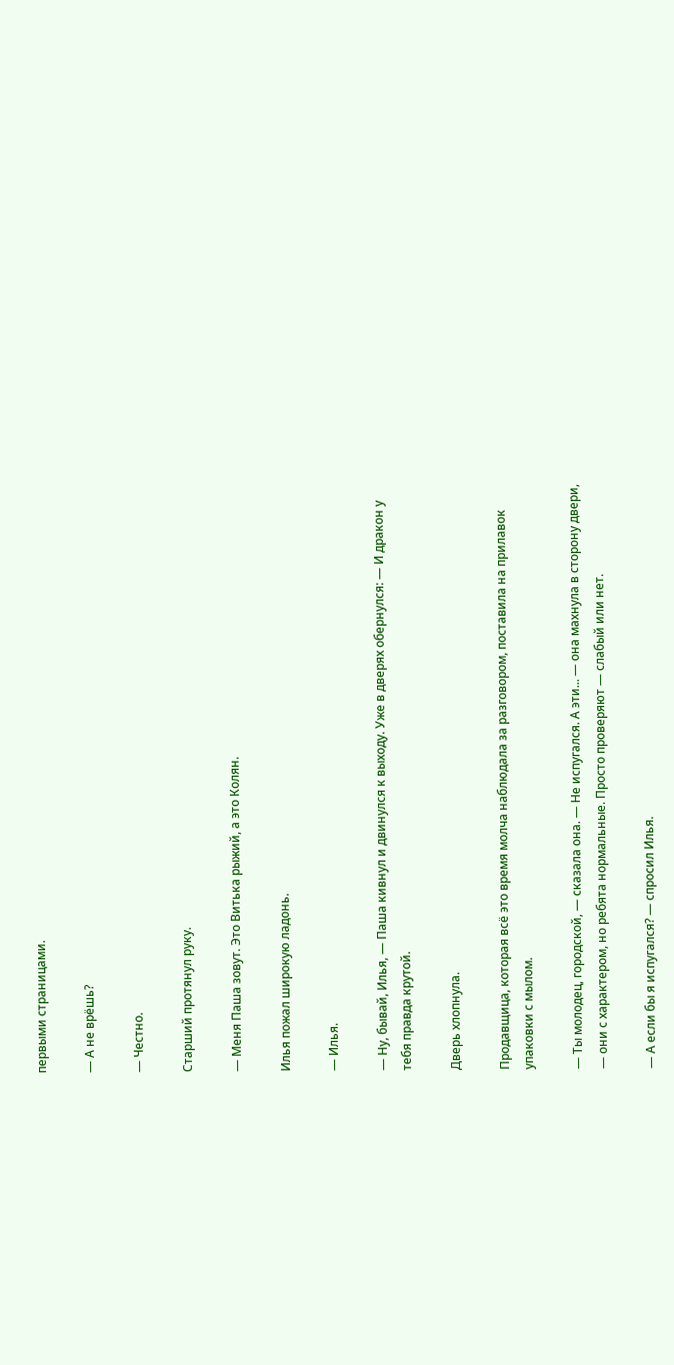первыми страницами.

— А не врёшь?

— Честно.

Старший протянул руку.

— Меня Паша зовут. Это Витька рыжий, а это Колян.

Илья пожал широкую ладонь.

— Илья.

— Ну, бывай, Илья, — Паша кивнул и двинулся к выходу. Уже в дверях обернулся: — И дракон у тебя правда крутой.

Дверь хлопнула.

Продавщица, которая всё это время молча наблюдала за разговором, поставила на прилавок упаковки с мылом.

— Ты молодец, городской, — сказала она. — Не испугался. А эти... — она махнула в сторону двери, — они с характером, но ребята нормальные. Просто проверяют — слабый или нет.

— А если бы я испугался? — спросил Илья.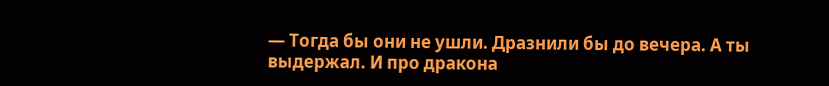— Тогда бы они не ушли. Дразнили бы до вечера. А ты выдержал. И про дракона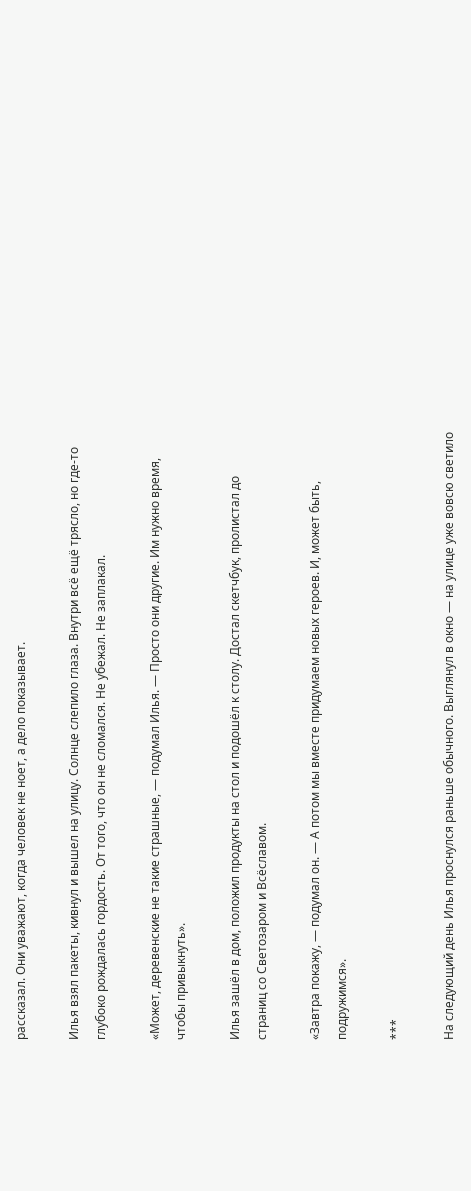рассказал. Они уважают, когда человек не ноет, а дело показывает.

Илья взял пакеты, кивнул и вышел на улицу. Солнце слепило глаза. Внутри всё ещё трясло, но где-то глубоко рождалась гордость. От того, что он не сломался. Не убежал. Не заплакал.

«Может, деревенские не такие страшные, — подумал Илья. — Просто они другие. Им нужно время, чтобы привыкнуть».

Илья зашёл в дом, положил продукты на стол и подошёл к столу. Достал скетчбук, пролистал до страниц со Светозаром и Всёславом.

«Завтра покажу, — подумал он. — А потом мы вместе придумаем новых героев. И, может быть, подружимся».

***

На следующий день Илья проснулся раньше обычного. Выглянул в окно — на улице уже вовсю светило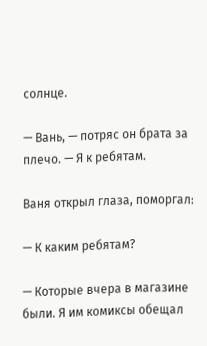солнце.

— Вань, — потряс он брата за плечо. — Я к ребятам.

Ваня открыл глаза, поморгал:

— К каким ребятам?

— Которые вчера в магазине были. Я им комиксы обещал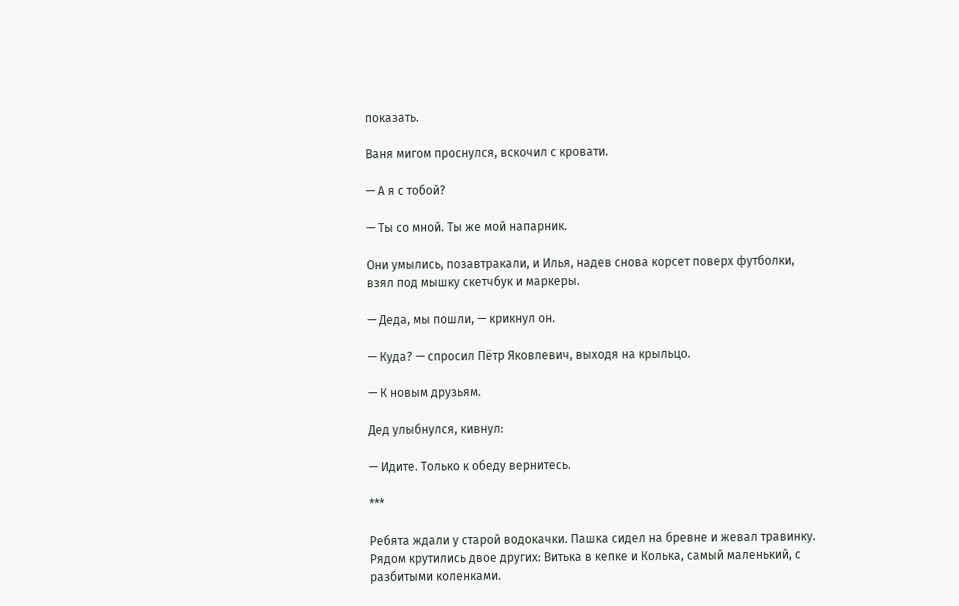показать.

Ваня мигом проснулся, вскочил с кровати.

— А я с тобой?

— Ты со мной. Ты же мой напарник.

Они умылись, позавтракали, и Илья, надев снова корсет поверх футболки, взял под мышку скетчбук и маркеры.

— Деда, мы пошли, — крикнул он.

— Куда? — спросил Пётр Яковлевич, выходя на крыльцо.

— К новым друзьям.

Дед улыбнулся, кивнул:

— Идите. Только к обеду вернитесь.

***

Ребята ждали у старой водокачки. Пашка сидел на бревне и жевал травинку. Рядом крутились двое других: Витька в кепке и Колька, самый маленький, с разбитыми коленками.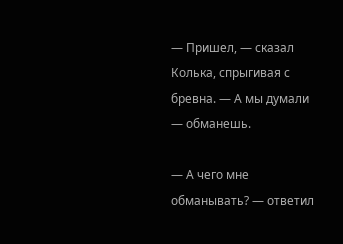— Пришел, — сказал Колька, спрыгивая с бревна. — А мы думали — обманешь.

— А чего мне обманывать? — ответил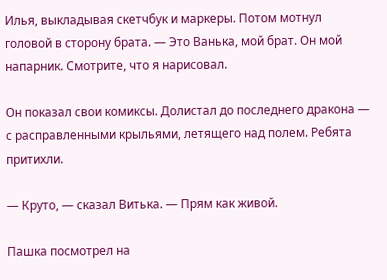Илья, выкладывая скетчбук и маркеры. Потом мотнул головой в сторону брата. — Это Ванька, мой брат. Он мой напарник. Смотрите, что я нарисовал.

Он показал свои комиксы. Долистал до последнего дракона — с расправленными крыльями, летящего над полем. Ребята притихли.

— Круто, — сказал Витька. — Прям как живой.

Пашка посмотрел на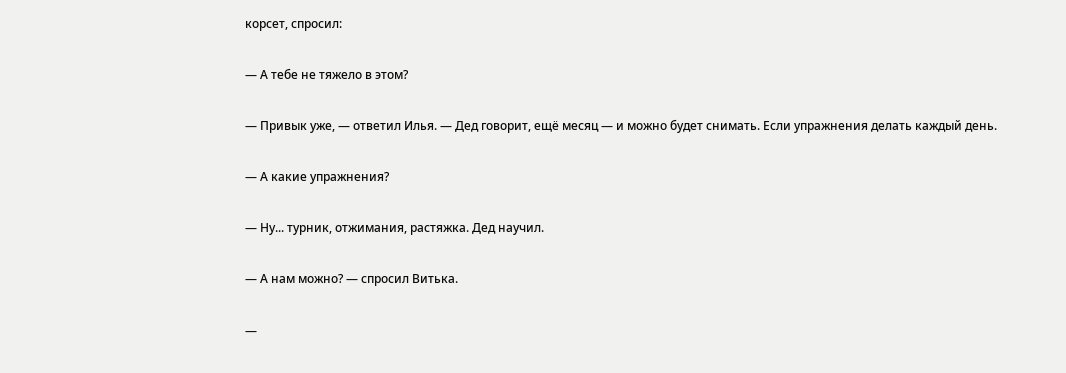корсет, спросил:

— А тебе не тяжело в этом?

— Привык уже, — ответил Илья. — Дед говорит, ещё месяц — и можно будет снимать. Если упражнения делать каждый день.

— А какие упражнения?

— Ну... турник, отжимания, растяжка. Дед научил.

— А нам можно? — спросил Витька.

—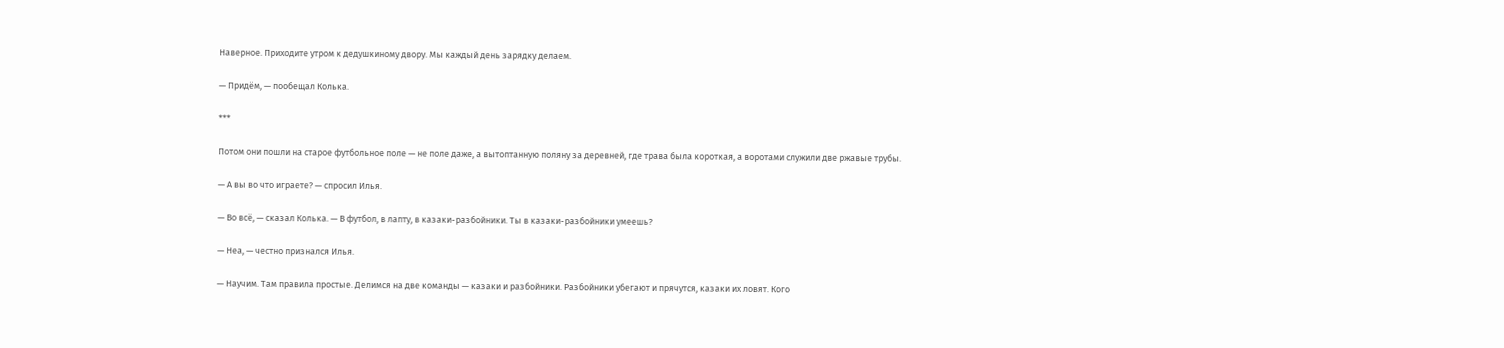Наверное. Приходите утром к дедушкиному двору. Мы каждый день зарядку делаем.

— Придём, — пообещал Колька.

***

Потом они пошли на старое футбольное поле — не поле даже, а вытоптанную поляну за деревней, где трава была короткая, а воротами служили две ржавые трубы.

— А вы во что играете? — спросил Илья.

— Во всё, — сказал Колька. — В футбол, в лапту, в казаки-разбойники. Ты в казаки-разбойники умеешь?

— Неа, — честно признался Илья.

— Научим. Там правила простые. Делимся на две команды — казаки и разбойники. Разбойники убегают и прячутся, казаки их ловят. Кого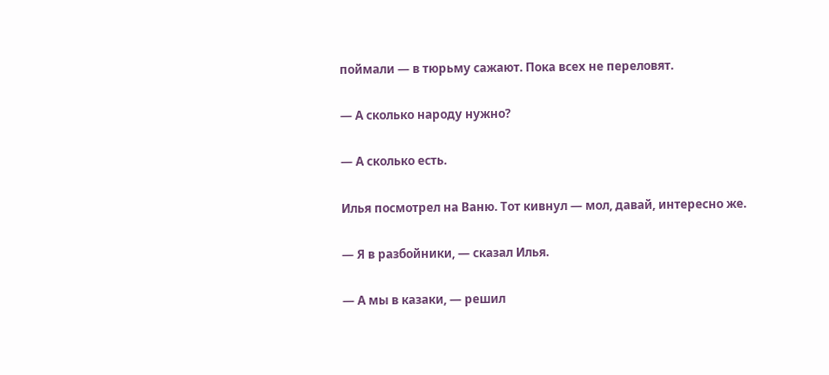поймали — в тюрьму сажают. Пока всех не переловят.

— А сколько народу нужно?

— А сколько есть.

Илья посмотрел на Ваню. Тот кивнул — мол, давай, интересно же.

— Я в разбойники, — сказал Илья.

— А мы в казаки, — решил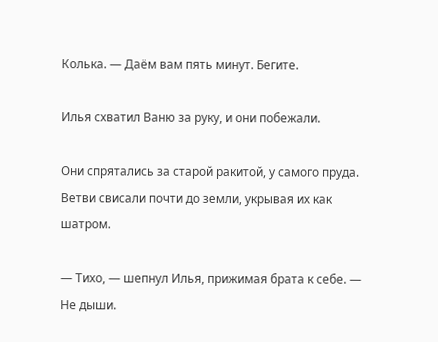Колька. — Даём вам пять минут. Бегите.

Илья схватил Ваню за руку, и они побежали.

Они спрятались за старой ракитой, у самого пруда. Ветви свисали почти до земли, укрывая их как шатром.

— Тихо, — шепнул Илья, прижимая брата к себе. — Не дыши.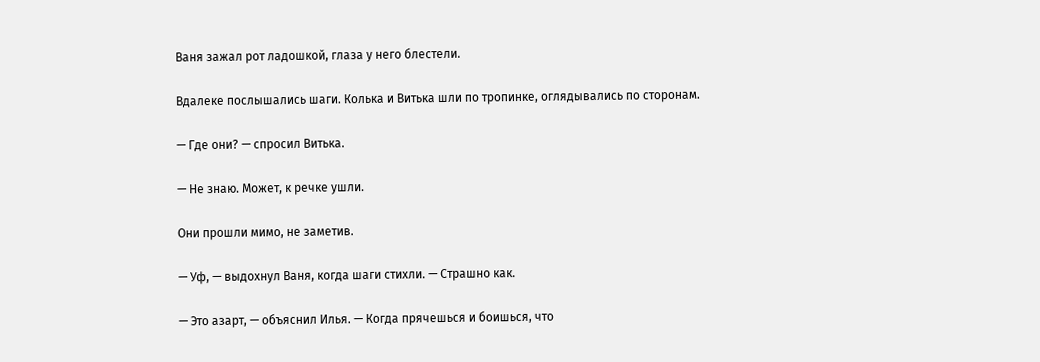Ваня зажал рот ладошкой, глаза у него блестели.

Вдалеке послышались шаги. Колька и Витька шли по тропинке, оглядывались по сторонам.

— Где они? — спросил Витька.

— Не знаю. Может, к речке ушли.

Они прошли мимо, не заметив.

— Уф, — выдохнул Ваня, когда шаги стихли. — Страшно как.

— Это азарт, — объяснил Илья. — Когда прячешься и боишься, что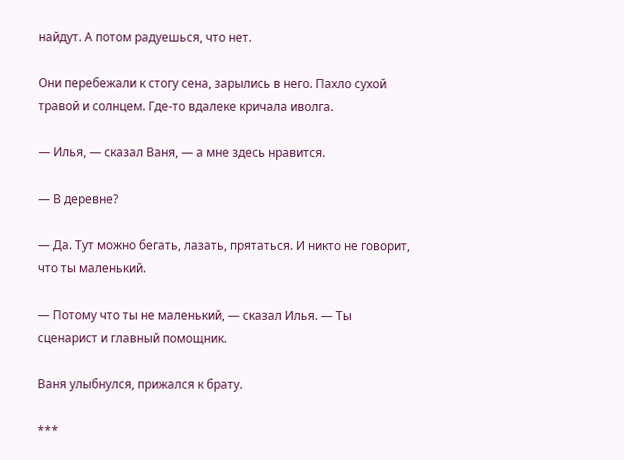найдут. А потом радуешься, что нет.

Они перебежали к стогу сена, зарылись в него. Пахло сухой травой и солнцем. Где-то вдалеке кричала иволга.

— Илья, — сказал Ваня, — а мне здесь нравится.

— В деревне?

— Да. Тут можно бегать, лазать, прятаться. И никто не говорит, что ты маленький.

— Потому что ты не маленький, — сказал Илья. — Ты сценарист и главный помощник.

Ваня улыбнулся, прижался к брату.

***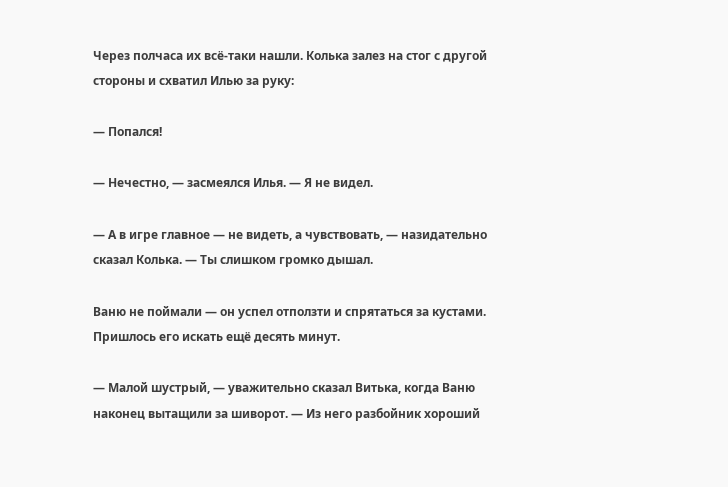Через полчаса их всё-таки нашли. Колька залез на стог с другой стороны и схватил Илью за руку:

— Попался!

— Нечестно, — засмеялся Илья. — Я не видел.

— А в игре главное — не видеть, а чувствовать, — назидательно сказал Колька. — Ты слишком громко дышал.

Ваню не поймали — он успел отползти и спрятаться за кустами. Пришлось его искать ещё десять минут.

— Малой шустрый, — уважительно сказал Витька, когда Ваню наконец вытащили за шиворот. — Из него разбойник хороший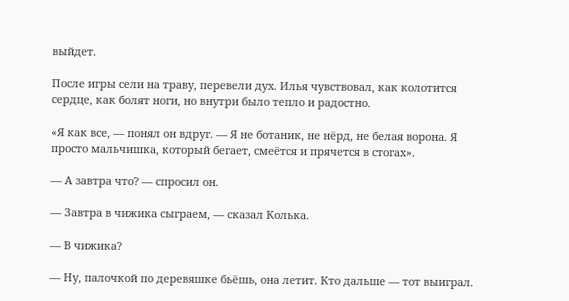выйдет.

После игры сели на траву, перевели дух. Илья чувствовал, как колотится сердце, как болят ноги, но внутри было тепло и радостно.

«Я как все, — понял он вдруг. — Я не ботаник, не нёрд, не белая ворона. Я просто мальчишка, который бегает, смеётся и прячется в стогах».

— А завтра что? — спросил он.

— Завтра в чижика сыграем, — сказал Колька.

— В чижика?

— Ну, палочкой по деревяшке бьёшь, она летит. Кто дальше — тот выиграл.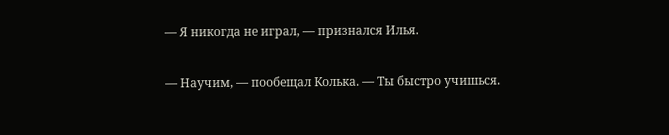— Я никогда не играл, — признался Илья.

— Научим, — пообещал Колька. — Ты быстро учишься.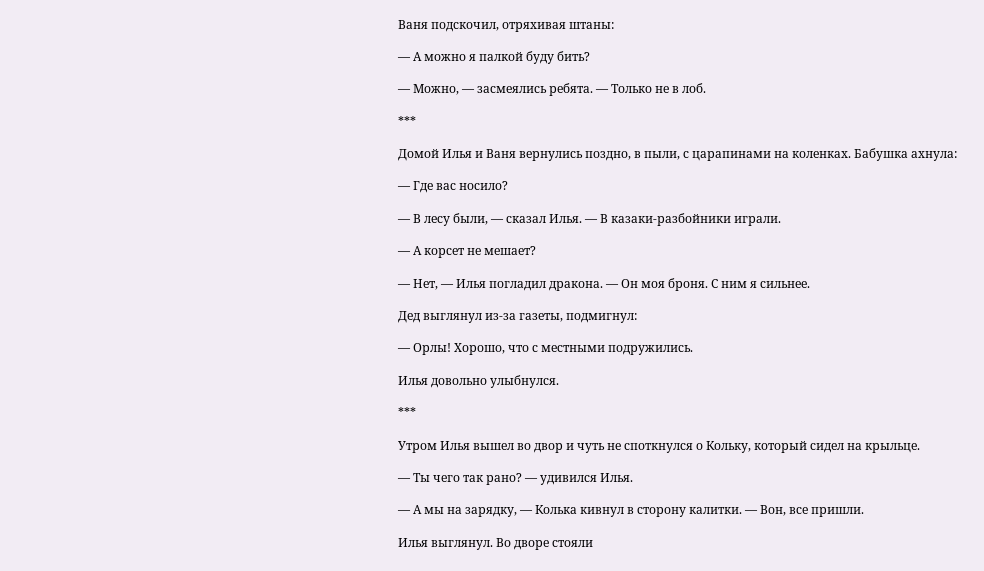Ваня подскочил, отряхивая штаны:

— А можно я палкой буду бить?

— Можно, — засмеялись ребята. — Только не в лоб.

***

Домой Илья и Ваня вернулись поздно, в пыли, с царапинами на коленках. Бабушка ахнула:

— Где вас носило?

— В лесу были, — сказал Илья. — В казаки-разбойники играли.

— А корсет не мешает?

— Нет, — Илья погладил дракона. — Он моя броня. С ним я сильнее.

Дед выглянул из-за газеты, подмигнул:

— Орлы! Хорошо, что с местными подружились.

Илья довольно улыбнулся.

***

Утром Илья вышел во двор и чуть не споткнулся о Кольку, который сидел на крыльце.

— Ты чего так рано? — удивился Илья.

— А мы на зарядку, — Колька кивнул в сторону калитки. — Вон, все пришли.

Илья выглянул. Во дворе стояли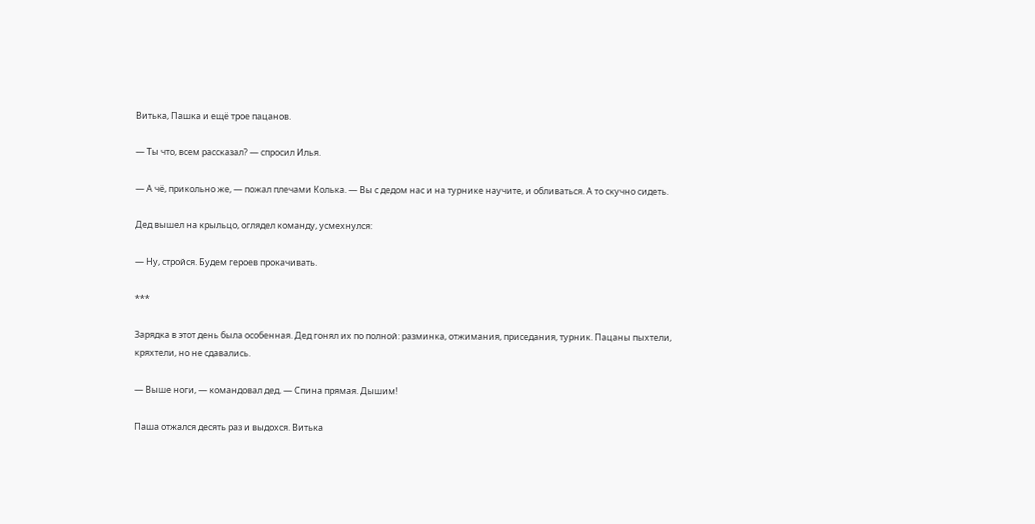Витька, Пашка и ещё трое пацанов.

— Ты что, всем рассказал? — спросил Илья.

— А чё, прикольно же, — пожал плечами Колька. — Вы с дедом нас и на турнике научите, и обливаться. А то скучно сидеть.

Дед вышел на крыльцо, оглядел команду, усмехнулся:

— Ну, стройся. Будем героев прокачивать.

***

Зарядка в этот день была особенная. Дед гонял их по полной: разминка, отжимания, приседания, турник. Пацаны пыхтели, кряхтели, но не сдавались.

— Выше ноги, — командовал дед. — Спина прямая. Дышим!

Паша отжался десять раз и выдохся. Витька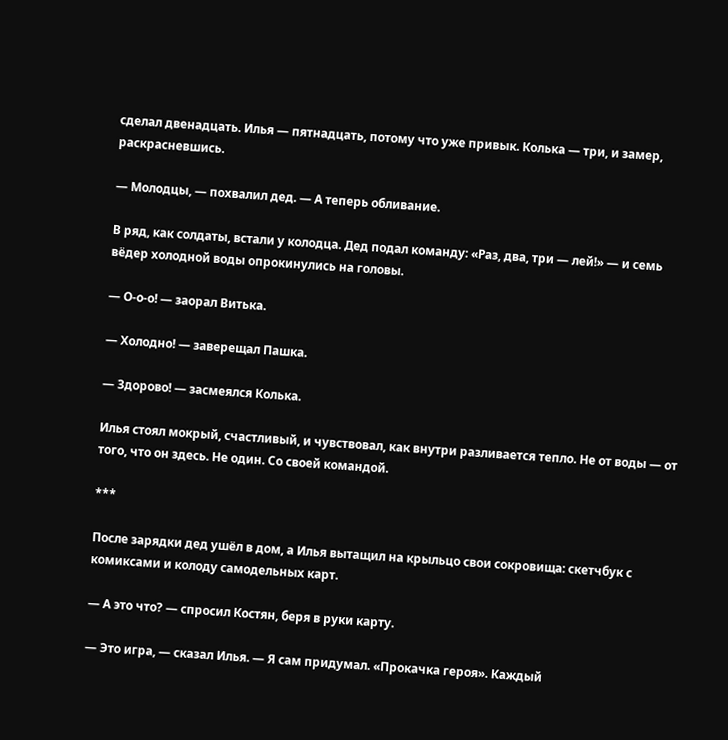сделал двенадцать. Илья — пятнадцать, потому что уже привык. Колька — три, и замер, раскрасневшись.

— Молодцы, — похвалил дед. — А теперь обливание.

В ряд, как солдаты, встали у колодца. Дед подал команду: «Раз, два, три — лей!» — и семь вёдер холодной воды опрокинулись на головы.

— О-о-о! — заорал Витька.

— Холодно! — заверещал Пашка.

— Здорово! — засмеялся Колька.

Илья стоял мокрый, счастливый, и чувствовал, как внутри разливается тепло. Не от воды — от того, что он здесь. Не один. Со своей командой.

***

После зарядки дед ушёл в дом, а Илья вытащил на крыльцо свои сокровища: скетчбук с комиксами и колоду самодельных карт.

— А это что? — спросил Костян, беря в руки карту.

— Это игра, — сказал Илья. — Я сам придумал. «Прокачка героя». Каждый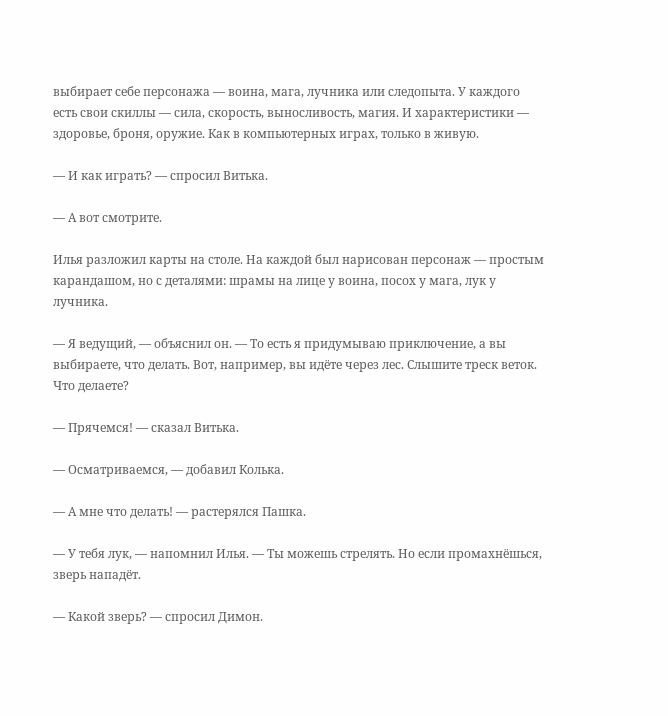выбирает себе персонажа — воина, мага, лучника или следопыта. У каждого есть свои скиллы — сила, скорость, выносливость, магия. И характеристики — здоровье, броня, оружие. Как в компьютерных играх, только в живую.

— И как играть? — спросил Витька.

— А вот смотрите.

Илья разложил карты на столе. На каждой был нарисован персонаж — простым карандашом, но с деталями: шрамы на лице у воина, посох у мага, лук у лучника.

— Я ведущий, — объяснил он. — То есть я придумываю приключение, а вы выбираете, что делать. Вот, например, вы идёте через лес. Слышите треск веток. Что делаете?

— Прячемся! — сказал Витька.

— Осматриваемся, — добавил Колька.

— А мне что делать! — растерялся Пашка.

— У тебя лук, — напомнил Илья. — Ты можешь стрелять. Но если промахнёшься, зверь нападёт.

— Какой зверь? — спросил Димон.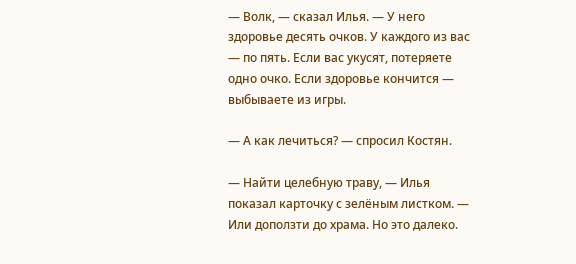— Волк, — сказал Илья. — У него здоровье десять очков. У каждого из вас — по пять. Если вас укусят, потеряете одно очко. Если здоровье кончится — выбываете из игры.

— А как лечиться? — спросил Костян.

— Найти целебную траву, — Илья показал карточку с зелёным листком. — Или доползти до храма. Но это далеко.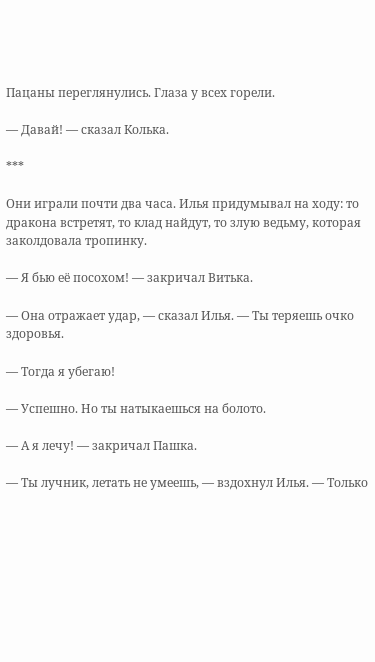Пацаны переглянулись. Глаза у всех горели.

— Давай! — сказал Колька.

***

Они играли почти два часа. Илья придумывал на ходу: то дракона встретят, то клад найдут, то злую ведьму, которая заколдовала тропинку.

— Я бью её посохом! — закричал Витька.

— Она отражает удар, — сказал Илья. — Ты теряешь очко здоровья.

— Тогда я убегаю!

— Успешно. Но ты натыкаешься на болото.

— А я лечу! — закричал Пашка.

— Ты лучник, летать не умеешь, — вздохнул Илья. — Только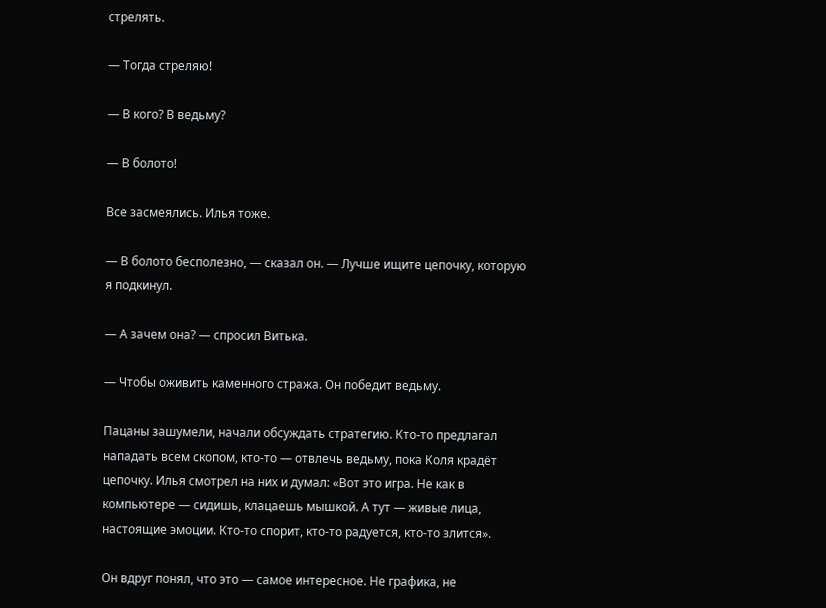стрелять.

— Тогда стреляю!

— В кого? В ведьму?

— В болото!

Все засмеялись. Илья тоже.

— В болото бесполезно, — сказал он. — Лучше ищите цепочку, которую я подкинул.

— А зачем она? — спросил Витька.

— Чтобы оживить каменного стража. Он победит ведьму.

Пацаны зашумели, начали обсуждать стратегию. Кто-то предлагал нападать всем скопом, кто-то — отвлечь ведьму, пока Коля крадёт цепочку. Илья смотрел на них и думал: «Вот это игра. Не как в компьютере — сидишь, клацаешь мышкой. А тут — живые лица, настоящие эмоции. Кто-то спорит, кто-то радуется, кто-то злится».

Он вдруг понял, что это — самое интересное. Не графика, не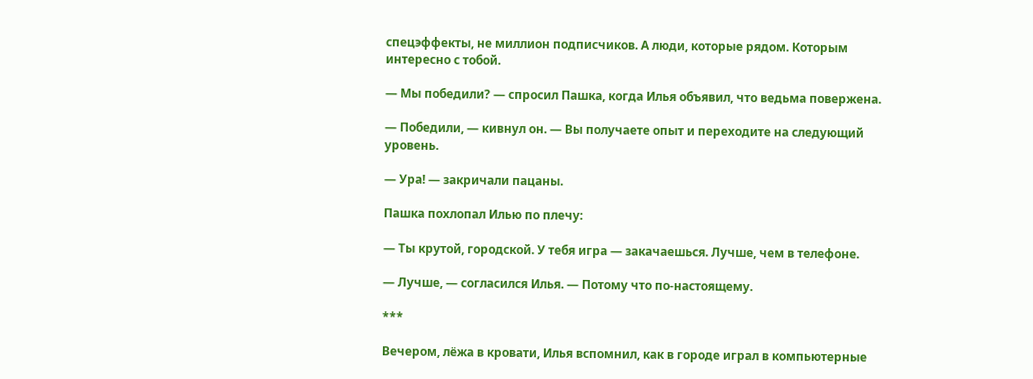спецэффекты, не миллион подписчиков. А люди, которые рядом. Которым интересно с тобой.

— Мы победили? — спросил Пашка, когда Илья объявил, что ведьма повержена.

— Победили, — кивнул он. — Вы получаете опыт и переходите на следующий уровень.

— Ура! — закричали пацаны.

Пашка похлопал Илью по плечу:

— Ты крутой, городской. У тебя игра — закачаешься. Лучше, чем в телефоне.

— Лучше, — согласился Илья. — Потому что по-настоящему.

***

Вечером, лёжа в кровати, Илья вспомнил, как в городе играл в компьютерные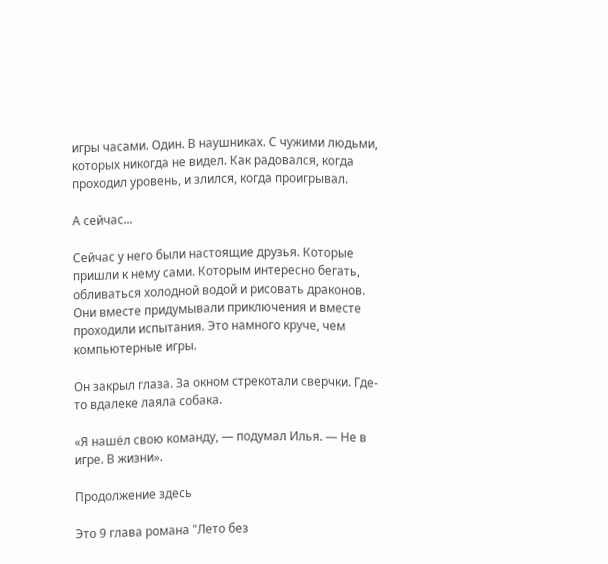игры часами. Один. В наушниках. С чужими людьми, которых никогда не видел. Как радовался, когда проходил уровень, и злился, когда проигрывал.

А сейчас...

Сейчас у него были настоящие друзья. Которые пришли к нему сами. Которым интересно бегать, обливаться холодной водой и рисовать драконов. Они вместе придумывали приключения и вместе проходили испытания. Это намного круче, чем компьютерные игры.

Он закрыл глаза. За окном стрекотали сверчки. Где-то вдалеке лаяла собака.

«Я нашёл свою команду, — подумал Илья. — Не в игре. В жизни».

Продолжение здесь

Это 9 глава романа "Лето без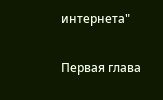интернета"

Первая глава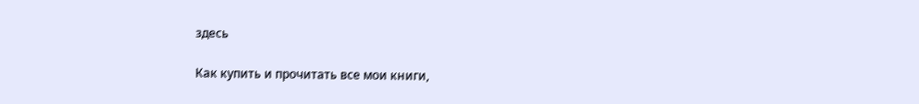здесь

Как купить и прочитать все мои книги,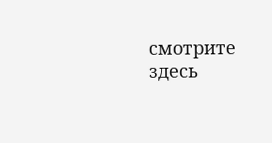смотрите здесь